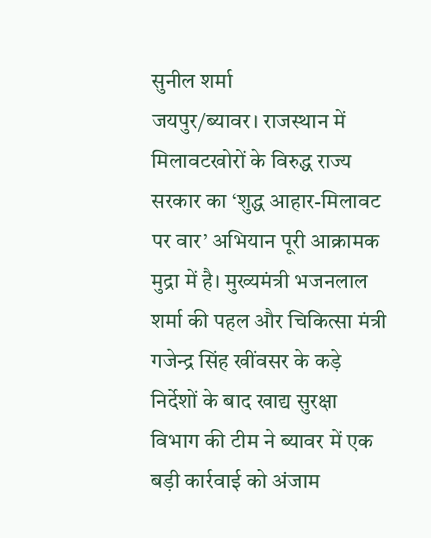सुनील शर्मा
जयपुर/ब्यावर। राजस्थान में मिलावटखोरों के विरुद्ध राज्य सरकार का ‘शुद्ध आहार-मिलावट पर वार’ अभियान पूरी आक्रामक मुद्रा में है। मुख्यमंत्री भजनलाल शर्मा की पहल और चिकित्सा मंत्री गजेन्द्र सिंह खींवसर के कड़े निर्देशों के बाद खाद्य सुरक्षा विभाग की टीम ने ब्यावर में एक बड़ी कार्रवाई को अंजाम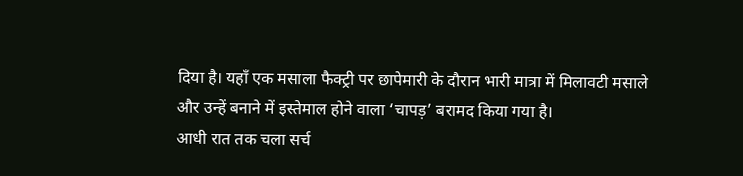दिया है। यहाँ एक मसाला फैक्ट्री पर छापेमारी के दौरान भारी मात्रा में मिलावटी मसाले और उन्हें बनाने में इस्तेमाल होने वाला ‘चापड़’ बरामद किया गया है।
आधी रात तक चला सर्च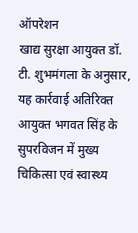ऑपरेशन
खाद्य सुरक्षा आयुक्त डॉ. टी. शुभमंगला के अनुसार, यह कार्रवाई अतिरिक्त आयुक्त भगवत सिंह के सुपरविजन में मुख्य चिकित्सा एवं स्वास्थ्य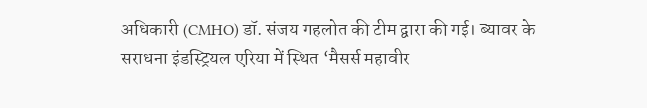अधिकारी (CMHO) डॉ. संजय गहलोत की टीम द्वारा की गई। ब्यावर के सराधना इंडस्ट्रियल एरिया में स्थित ‘मैसर्स महावीर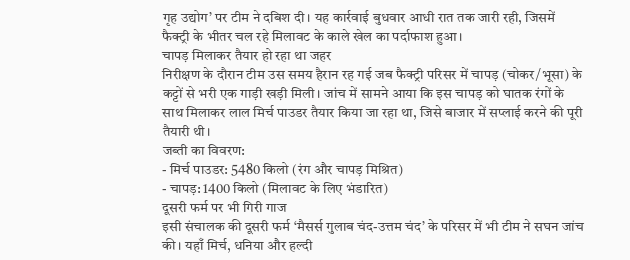गृह उद्योग’ पर टीम ने दबिश दी। यह कार्रवाई बुधवार आधी रात तक जारी रही, जिसमें फैक्ट्री के भीतर चल रहे मिलावट के काले खेल का पर्दाफाश हुआ।
चापड़ मिलाकर तैयार हो रहा था जहर
निरीक्षण के दौरान टीम उस समय हैरान रह गई जब फैक्ट्री परिसर में चापड़ (चोकर/भूसा) के कट्टों से भरी एक गाड़ी खड़ी मिली। जांच में सामने आया कि इस चापड़ को घातक रंगों के साथ मिलाकर लाल मिर्च पाउडर तैयार किया जा रहा था, जिसे बाजार में सप्लाई करने की पूरी तैयारी थी।
जब्ती का विवरण:
- मिर्च पाउडर: 5480 किलो (रंग और चापड़ मिश्रित)
- चापड़: 1400 किलो (मिलावट के लिए भंडारित)
दूसरी फर्म पर भी गिरी गाज
इसी संचालक की दूसरी फर्म ‘मैसर्स गुलाब चंद-उत्तम चंद’ के परिसर में भी टीम ने सघन जांच की। यहाँ मिर्च, धनिया और हल्दी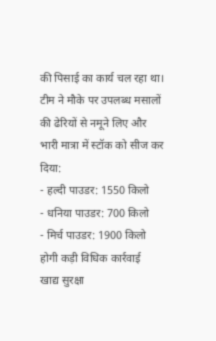की पिसाई का कार्य चल रहा था। टीम ने मौके पर उपलब्ध मसालों की ढेरियों से नमूने लिए और भारी मात्रा में स्टॉक को सीज कर दिया:
- हल्दी पाउडर: 1550 किलो
- धनिया पाउडर: 700 किलो
- मिर्च पाउडर: 1900 किलो
होगी कड़ी विधिक कार्रवाई
खाद्य सुरक्षा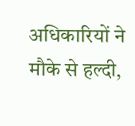अधिकारियों ने मौके से हल्दी,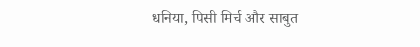धनिया, पिसी मिर्च और साबुत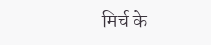मिर्च के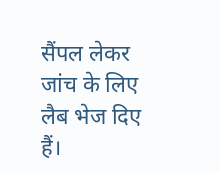सैंपल लेकर जांच के लिए लैब भेज दिए हैं।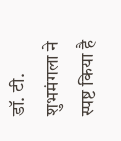डॉ. टी. शुभमंगला ने स्पष्ट किया है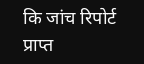कि जांच रिपोर्ट प्राप्त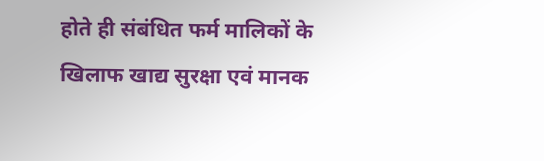होते ही संबंधित फर्म मालिकों के खिलाफ खाद्य सुरक्षा एवं मानक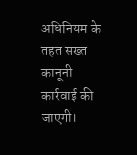अधिनियम के तहत सख्त कानूनी कार्रवाई की जाएगी।